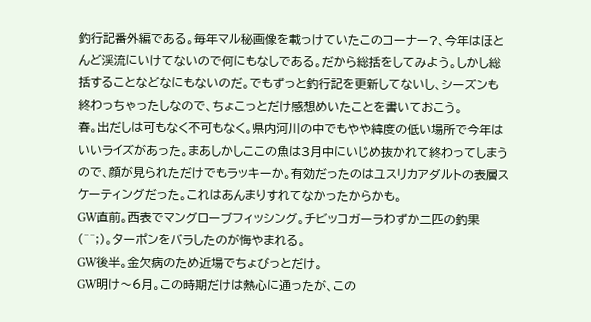釣行記番外編である。毎年マル秘画像を載っけていたこのコーナー?、今年はほとんど渓流にいけてないので何にもなしである。だから総括をしてみよう。しかし総括することなどなにもないのだ。でもずっと釣行記を更新してないし、シーズンも終わっちゃったしなので、ちょこっとだけ感想めいたことを書いておこう。
春。出だしは可もなく不可もなく。県内河川の中でもやや緯度の低い場所で今年はいいライズがあった。まあしかしここの魚は3月中にいじめ抜かれて終わってしまうので、顔が見られただけでもラッキーか。有効だったのはユスリカアダルトの表層スケーティングだった。これはあんまりすれてなかったからかも。
GW直前。西表でマングローブフィッシング。チビッコガーラわずか二匹の釣果(^^;)。ターポンをバラしたのが悔やまれる。
GW後半。金欠病のため近場でちょびっとだけ。
GW明け〜6月。この時期だけは熱心に通ったが、この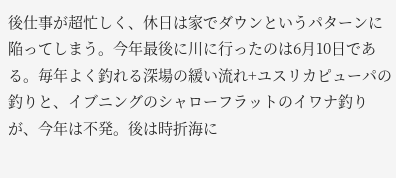後仕事が超忙しく、休日は家でダウンというパターンに陥ってしまう。今年最後に川に行ったのは6月10日である。毎年よく釣れる深場の緩い流れ+ユスリカピューパの釣りと、イブニングのシャローフラットのイワナ釣りが、今年は不発。後は時折海に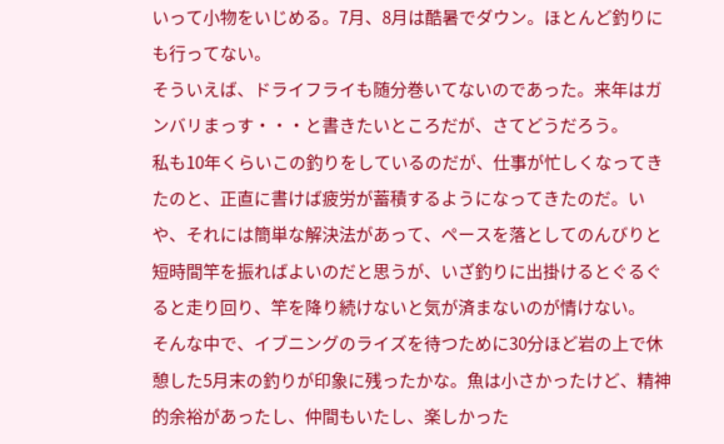いって小物をいじめる。7月、8月は酷暑でダウン。ほとんど釣りにも行ってない。
そういえば、ドライフライも随分巻いてないのであった。来年はガンバリまっす・・・と書きたいところだが、さてどうだろう。
私も10年くらいこの釣りをしているのだが、仕事が忙しくなってきたのと、正直に書けば疲労が蓄積するようになってきたのだ。いや、それには簡単な解決法があって、ペースを落としてのんびりと短時間竿を振ればよいのだと思うが、いざ釣りに出掛けるとぐるぐると走り回り、竿を降り続けないと気が済まないのが情けない。
そんな中で、イブニングのライズを待つために30分ほど岩の上で休憩した5月末の釣りが印象に残ったかな。魚は小さかったけど、精神的余裕があったし、仲間もいたし、楽しかった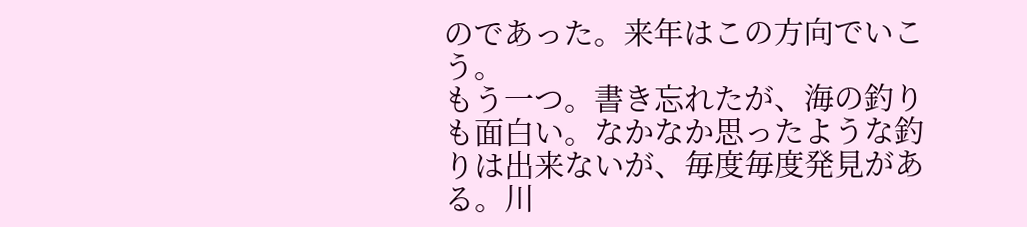のであった。来年はこの方向でいこう。
もう一つ。書き忘れたが、海の釣りも面白い。なかなか思ったような釣りは出来ないが、毎度毎度発見がある。川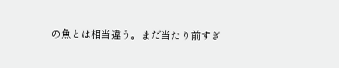の魚とは相当違う。まだ当たり前すぎ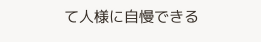て人様に自慢できる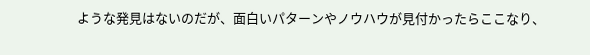ような発見はないのだが、面白いパターンやノウハウが見付かったらここなり、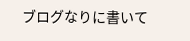ブログなりに書いて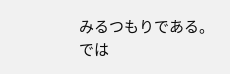みるつもりである。
では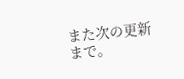また次の更新まで。